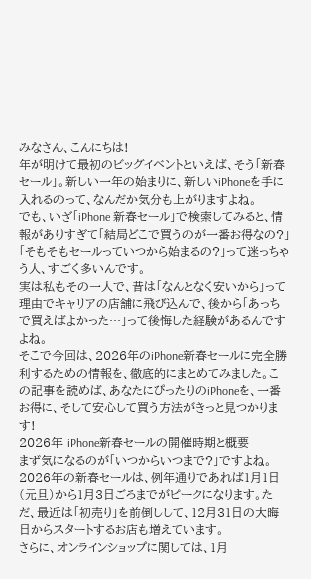みなさん、こんにちは!
年が明けて最初のビッグイベントといえば、そう「新春セール」。新しい一年の始まりに、新しいiPhoneを手に入れるのって、なんだか気分も上がりますよね。
でも、いざ「iPhone 新春セール」で検索してみると、情報がありすぎて「結局どこで買うのが一番お得なの?」「そもそもセールっていつから始まるの?」って迷っちゃう人、すごく多いんです。
実は私もその一人で、昔は「なんとなく安いから」って理由でキャリアの店舗に飛び込んで、後から「あっちで買えばよかった…」って後悔した経験があるんですよね。
そこで今回は、2026年のiPhone新春セールに完全勝利するための情報を、徹底的にまとめてみました。この記事を読めば、あなたにぴったりのiPhoneを、一番お得に、そして安心して買う方法がきっと見つかります!
2026年 iPhone新春セールの開催時期と概要
まず気になるのが「いつからいつまで?」ですよね。
2026年の新春セールは、例年通りであれば1月1日(元旦)から1月3日ごろまでがピークになります。ただ、最近は「初売り」を前倒しして、12月31日の大晦日からスタートするお店も増えています。
さらに、オンラインショップに関しては、1月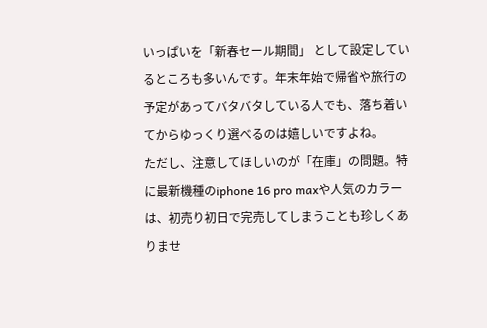いっぱいを「新春セール期間」 として設定しているところも多いんです。年末年始で帰省や旅行の予定があってバタバタしている人でも、落ち着いてからゆっくり選べるのは嬉しいですよね。
ただし、注意してほしいのが「在庫」の問題。特に最新機種のiphone 16 pro maxや人気のカラーは、初売り初日で完売してしまうことも珍しくありませ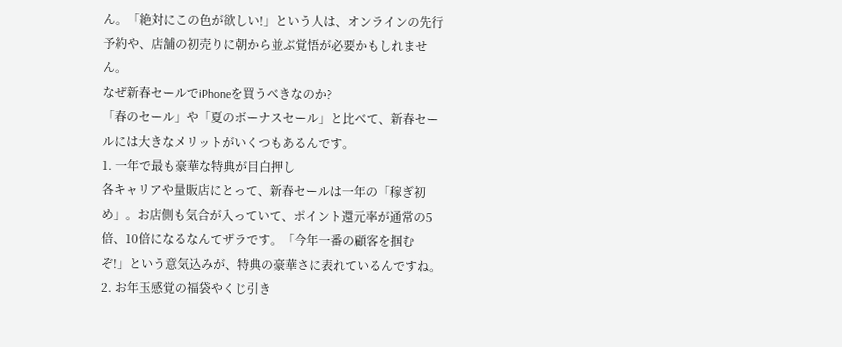ん。「絶対にこの色が欲しい!」という人は、オンラインの先行予約や、店舗の初売りに朝から並ぶ覚悟が必要かもしれません。
なぜ新春セールでiPhoneを買うべきなのか?
「春のセール」や「夏のボーナスセール」と比べて、新春セールには大きなメリットがいくつもあるんです。
1. 一年で最も豪華な特典が目白押し
各キャリアや量販店にとって、新春セールは一年の「稼ぎ初め」。お店側も気合が入っていて、ポイント還元率が通常の5倍、10倍になるなんてザラです。「今年一番の顧客を掴むぞ!」という意気込みが、特典の豪華さに表れているんですね。
2. お年玉感覚の福袋やくじ引き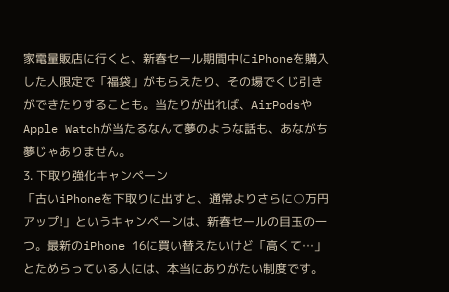家電量販店に行くと、新春セール期間中にiPhoneを購入した人限定で「福袋」がもらえたり、その場でくじ引きができたりすることも。当たりが出れば、AirPodsやApple Watchが当たるなんて夢のような話も、あながち夢じゃありません。
3. 下取り強化キャンペーン
「古いiPhoneを下取りに出すと、通常よりさらに○万円アップ!」というキャンペーンは、新春セールの目玉の一つ。最新のiPhone 16に買い替えたいけど「高くて…」とためらっている人には、本当にありがたい制度です。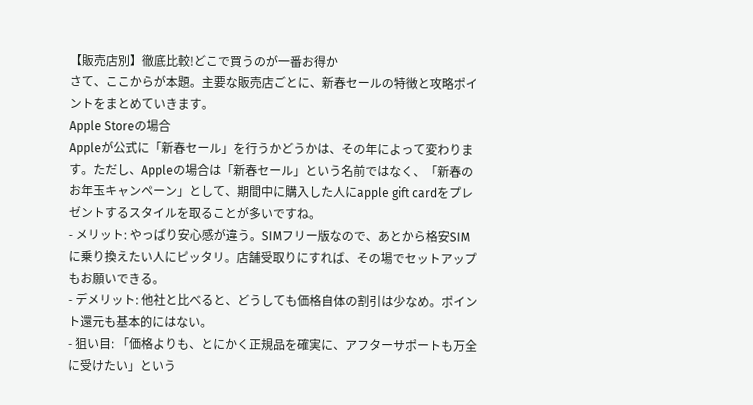【販売店別】徹底比較!どこで買うのが一番お得か
さて、ここからが本題。主要な販売店ごとに、新春セールの特徴と攻略ポイントをまとめていきます。
Apple Storeの場合
Appleが公式に「新春セール」を行うかどうかは、その年によって変わります。ただし、Appleの場合は「新春セール」という名前ではなく、「新春のお年玉キャンペーン」として、期間中に購入した人にapple gift cardをプレゼントするスタイルを取ることが多いですね。
- メリット: やっぱり安心感が違う。SIMフリー版なので、あとから格安SIMに乗り換えたい人にピッタリ。店舗受取りにすれば、その場でセットアップもお願いできる。
- デメリット: 他社と比べると、どうしても価格自体の割引は少なめ。ポイント還元も基本的にはない。
- 狙い目: 「価格よりも、とにかく正規品を確実に、アフターサポートも万全に受けたい」という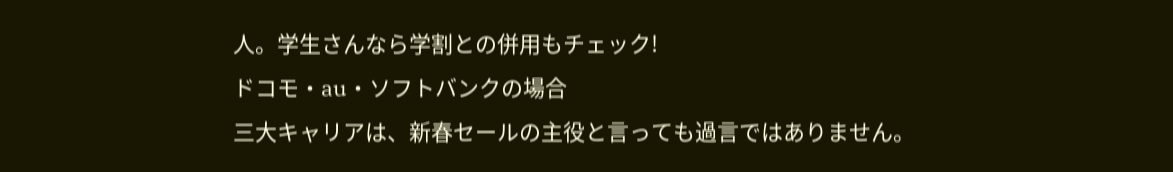人。学生さんなら学割との併用もチェック!
ドコモ・au・ソフトバンクの場合
三大キャリアは、新春セールの主役と言っても過言ではありません。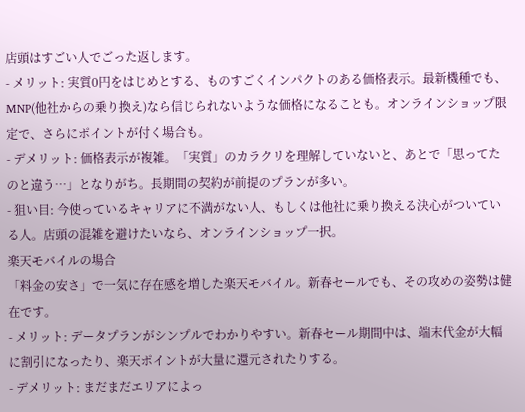店頭はすごい人でごった返します。
- メリット: 実質0円をはじめとする、ものすごくインパクトのある価格表示。最新機種でも、MNP(他社からの乗り換え)なら信じられないような価格になることも。オンラインショップ限定で、さらにポイントが付く場合も。
- デメリット: 価格表示が複雑。「実質」のカラクリを理解していないと、あとで「思ってたのと違う…」となりがち。長期間の契約が前提のプランが多い。
- 狙い目: 今使っているキャリアに不満がない人、もしくは他社に乗り換える決心がついている人。店頭の混雑を避けたいなら、オンラインショップ一択。
楽天モバイルの場合
「料金の安さ」で一気に存在感を増した楽天モバイル。新春セールでも、その攻めの姿勢は健在です。
- メリット: データプランがシンプルでわかりやすい。新春セール期間中は、端末代金が大幅に割引になったり、楽天ポイントが大量に還元されたりする。
- デメリット: まだまだエリアによっ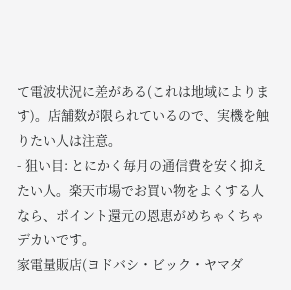て電波状況に差がある(これは地域によります)。店舗数が限られているので、実機を触りたい人は注意。
- 狙い目: とにかく毎月の通信費を安く抑えたい人。楽天市場でお買い物をよくする人なら、ポイント還元の恩恵がめちゃくちゃデカいです。
家電量販店(ヨドバシ・ビック・ヤマダ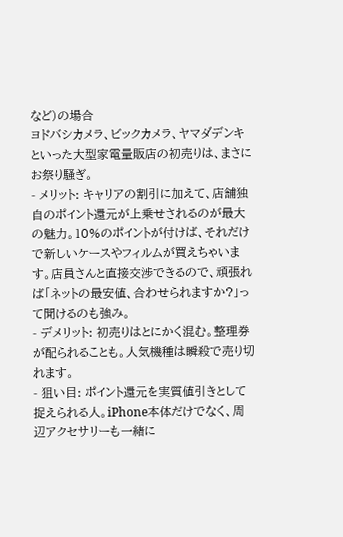など)の場合
ヨドバシカメラ、ビックカメラ、ヤマダデンキといった大型家電量販店の初売りは、まさにお祭り騒ぎ。
- メリット: キャリアの割引に加えて、店舗独自のポイント還元が上乗せされるのが最大の魅力。10%のポイントが付けば、それだけで新しいケースやフィルムが買えちゃいます。店員さんと直接交渉できるので、頑張れば「ネットの最安値、合わせられますか?」って聞けるのも強み。
- デメリット: 初売りはとにかく混む。整理券が配られることも。人気機種は瞬殺で売り切れます。
- 狙い目: ポイント還元を実質値引きとして捉えられる人。iPhone本体だけでなく、周辺アクセサリーも一緒に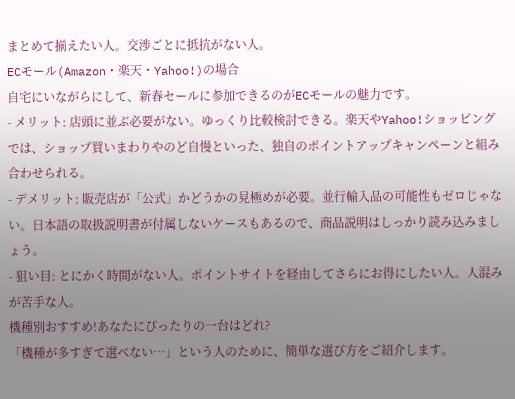まとめて揃えたい人。交渉ごとに抵抗がない人。
ECモール(Amazon・楽天・Yahoo!)の場合
自宅にいながらにして、新春セールに参加できるのがECモールの魅力です。
- メリット: 店頭に並ぶ必要がない。ゆっくり比較検討できる。楽天やYahoo!ショッピングでは、ショップ買いまわりやのど自慢といった、独自のポイントアップキャンペーンと組み合わせられる。
- デメリット: 販売店が「公式」かどうかの見極めが必要。並行輸入品の可能性もゼロじゃない。日本語の取扱説明書が付属しないケースもあるので、商品説明はしっかり読み込みましょう。
- 狙い目: とにかく時間がない人。ポイントサイトを経由してさらにお得にしたい人。人混みが苦手な人。
機種別おすすめ!あなたにぴったりの一台はどれ?
「機種が多すぎて選べない…」という人のために、簡単な選び方をご紹介します。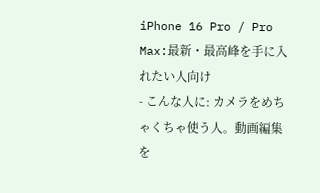iPhone 16 Pro / Pro Max:最新・最高峰を手に入れたい人向け
- こんな人に: カメラをめちゃくちゃ使う人。動画編集を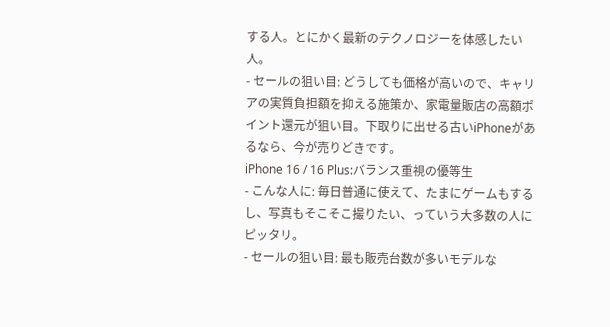する人。とにかく最新のテクノロジーを体感したい人。
- セールの狙い目: どうしても価格が高いので、キャリアの実質負担額を抑える施策か、家電量販店の高額ポイント還元が狙い目。下取りに出せる古いiPhoneがあるなら、今が売りどきです。
iPhone 16 / 16 Plus:バランス重視の優等生
- こんな人に: 毎日普通に使えて、たまにゲームもするし、写真もそこそこ撮りたい、っていう大多数の人にピッタリ。
- セールの狙い目: 最も販売台数が多いモデルな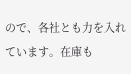ので、各社とも力を入れています。在庫も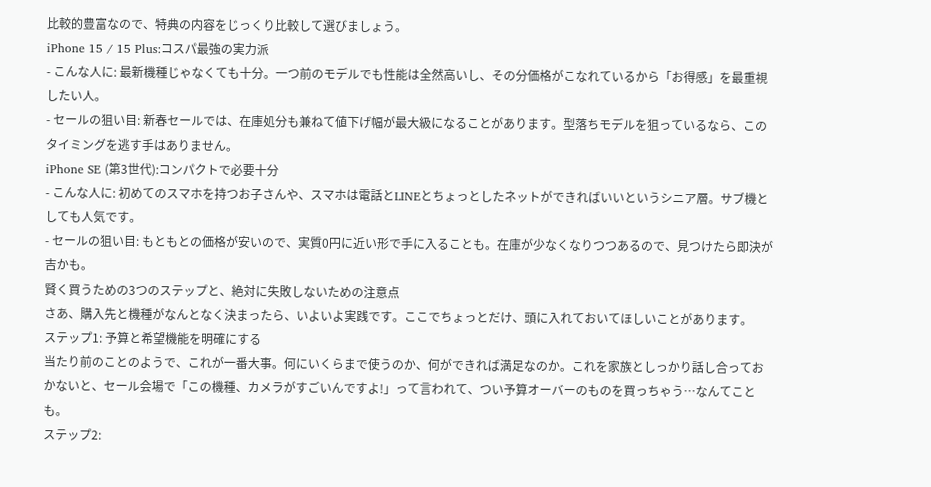比較的豊富なので、特典の内容をじっくり比較して選びましょう。
iPhone 15 / 15 Plus:コスパ最強の実力派
- こんな人に: 最新機種じゃなくても十分。一つ前のモデルでも性能は全然高いし、その分価格がこなれているから「お得感」を最重視したい人。
- セールの狙い目: 新春セールでは、在庫処分も兼ねて値下げ幅が最大級になることがあります。型落ちモデルを狙っているなら、このタイミングを逃す手はありません。
iPhone SE (第3世代):コンパクトで必要十分
- こんな人に: 初めてのスマホを持つお子さんや、スマホは電話とLINEとちょっとしたネットができればいいというシニア層。サブ機としても人気です。
- セールの狙い目: もともとの価格が安いので、実質0円に近い形で手に入ることも。在庫が少なくなりつつあるので、見つけたら即決が吉かも。
賢く買うための3つのステップと、絶対に失敗しないための注意点
さあ、購入先と機種がなんとなく決まったら、いよいよ実践です。ここでちょっとだけ、頭に入れておいてほしいことがあります。
ステップ1: 予算と希望機能を明確にする
当たり前のことのようで、これが一番大事。何にいくらまで使うのか、何ができれば満足なのか。これを家族としっかり話し合っておかないと、セール会場で「この機種、カメラがすごいんですよ!」って言われて、つい予算オーバーのものを買っちゃう…なんてことも。
ステップ2: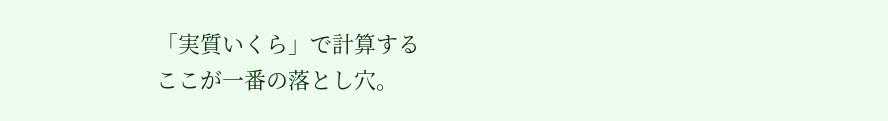「実質いくら」で計算する
ここが一番の落とし穴。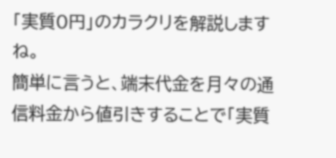「実質0円」のカラクリを解説しますね。
簡単に言うと、端末代金を月々の通信料金から値引きすることで「実質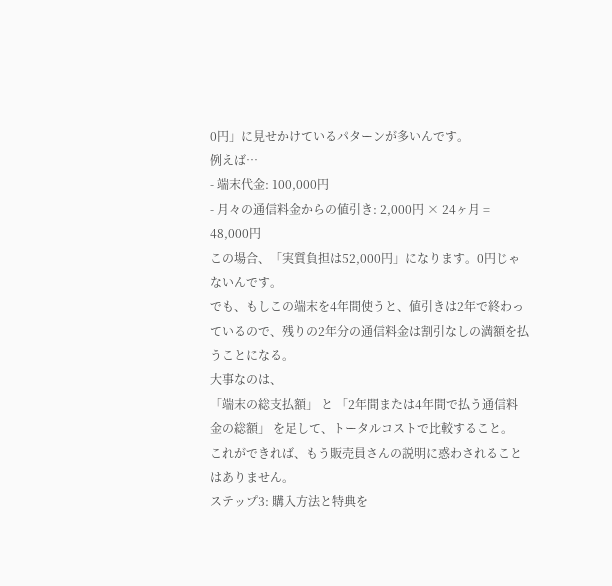0円」に見せかけているパターンが多いんです。
例えば…
- 端末代金: 100,000円
- 月々の通信料金からの値引き: 2,000円 × 24ヶ月 = 48,000円
この場合、「実質負担は52,000円」になります。0円じゃないんです。
でも、もしこの端末を4年間使うと、値引きは2年で終わっているので、残りの2年分の通信料金は割引なしの満額を払うことになる。
大事なのは、
「端末の総支払額」 と 「2年間または4年間で払う通信料金の総額」 を足して、トータルコストで比較すること。
これができれば、もう販売員さんの説明に惑わされることはありません。
ステップ3: 購入方法と特典を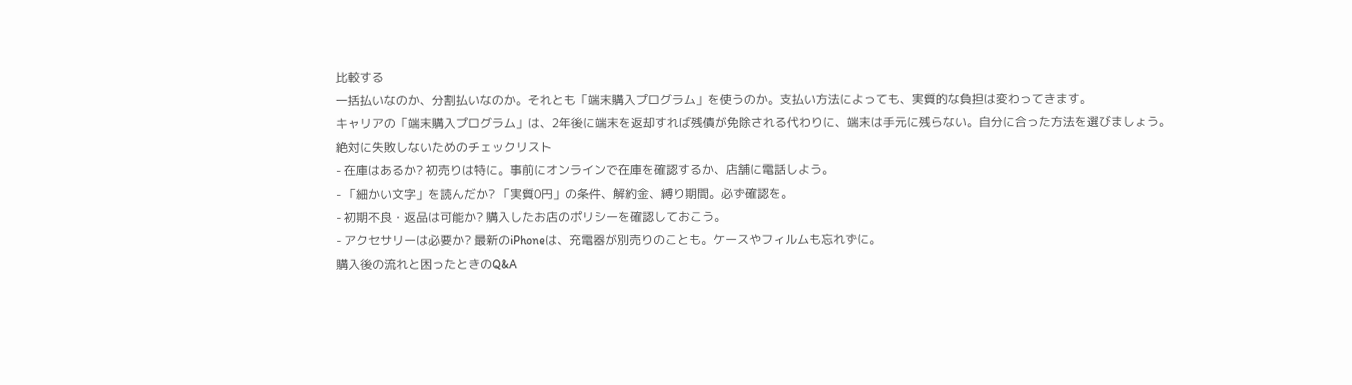比較する
一括払いなのか、分割払いなのか。それとも「端末購入プログラム」を使うのか。支払い方法によっても、実質的な負担は変わってきます。
キャリアの「端末購入プログラム」は、2年後に端末を返却すれば残債が免除される代わりに、端末は手元に残らない。自分に合った方法を選びましょう。
絶対に失敗しないためのチェックリスト
- 在庫はあるか? 初売りは特に。事前にオンラインで在庫を確認するか、店舗に電話しよう。
- 「細かい文字」を読んだか? 「実質0円」の条件、解約金、縛り期間。必ず確認を。
- 初期不良・返品は可能か? 購入したお店のポリシーを確認しておこう。
- アクセサリーは必要か? 最新のiPhoneは、充電器が別売りのことも。ケースやフィルムも忘れずに。
購入後の流れと困ったときのQ&A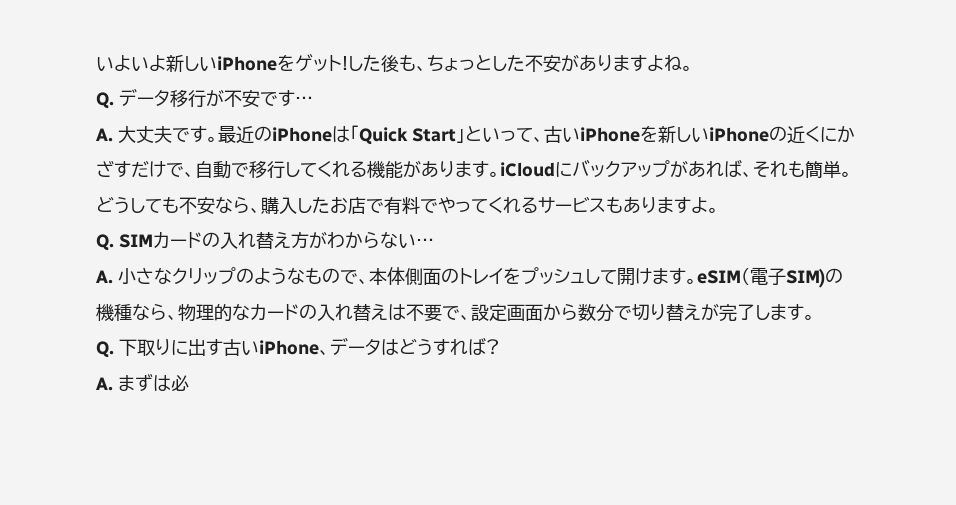いよいよ新しいiPhoneをゲット!した後も、ちょっとした不安がありますよね。
Q. データ移行が不安です…
A. 大丈夫です。最近のiPhoneは「Quick Start」といって、古いiPhoneを新しいiPhoneの近くにかざすだけで、自動で移行してくれる機能があります。iCloudにバックアップがあれば、それも簡単。どうしても不安なら、購入したお店で有料でやってくれるサービスもありますよ。
Q. SIMカードの入れ替え方がわからない…
A. 小さなクリップのようなもので、本体側面のトレイをプッシュして開けます。eSIM(電子SIM)の機種なら、物理的なカードの入れ替えは不要で、設定画面から数分で切り替えが完了します。
Q. 下取りに出す古いiPhone、データはどうすれば?
A. まずは必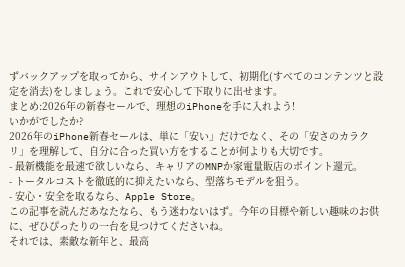ずバックアップを取ってから、サインアウトして、初期化(すべてのコンテンツと設定を消去)をしましょう。これで安心して下取りに出せます。
まとめ:2026年の新春セールで、理想のiPhoneを手に入れよう!
いかがでしたか?
2026年のiPhone新春セールは、単に「安い」だけでなく、その「安さのカラクリ」を理解して、自分に合った買い方をすることが何よりも大切です。
- 最新機能を最速で欲しいなら、キャリアのMNPか家電量販店のポイント還元。
- トータルコストを徹底的に抑えたいなら、型落ちモデルを狙う。
- 安心・安全を取るなら、Apple Store。
この記事を読んだあなたなら、もう迷わないはず。今年の目標や新しい趣味のお供に、ぜひぴったりの一台を見つけてくださいね。
それでは、素敵な新年と、最高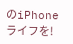のiPhoneライフを!